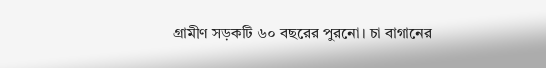গ্রামীণ সড়কটি ৬০ বছরের পুরনো। চা বাগানের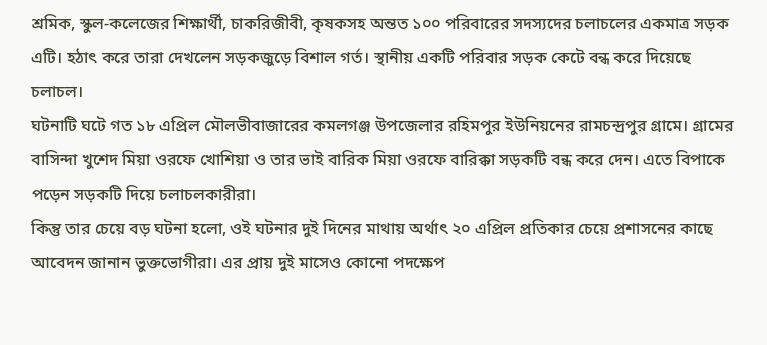শ্রমিক, স্কুল-কলেজের শিক্ষার্থী, চাকরিজীবী, কৃষকসহ অন্তত ১০০ পরিবারের সদস্যদের চলাচলের একমাত্র সড়ক এটি। হঠাৎ করে তারা দেখলেন সড়কজুড়ে বিশাল গর্ত। স্থানীয় একটি পরিবার সড়ক কেটে বন্ধ করে দিয়েছে চলাচল।
ঘটনাটি ঘটে গত ১৮ এপ্রিল মৌলভীবাজারের কমলগঞ্জ উপজেলার রহিমপুর ইউনিয়নের রামচন্দ্রপুর গ্রামে। গ্রামের বাসিন্দা খুশেদ মিয়া ওরফে খোশিয়া ও তার ভাই বারিক মিয়া ওরফে বারিক্কা সড়কটি বন্ধ করে দেন। এতে বিপাকে পড়েন সড়কটি দিয়ে চলাচলকারীরা।
কিন্তু তার চেয়ে বড় ঘটনা হলো, ওই ঘটনার দুই দিনের মাথায় অর্থাৎ ২০ এপ্রিল প্রতিকার চেয়ে প্রশাসনের কাছে আবেদন জানান ভুক্তভোগীরা। এর প্রায় দুই মাসেও কোনো পদক্ষেপ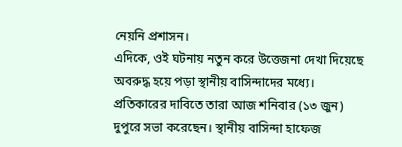নেয়নি প্রশাসন।
এদিকে, ওই ঘটনায় নতুন করে উত্তেজনা দেখা দিয়েছে অবরুদ্ধ হয়ে পড়া স্থানীয় বাসিন্দাদের মধ্যে। প্রতিকারের দাবিতে তারা আজ শনিবার (১৩ জুন) দুপুরে সভা করেছেন। স্থানীয় বাসিন্দা হাফেজ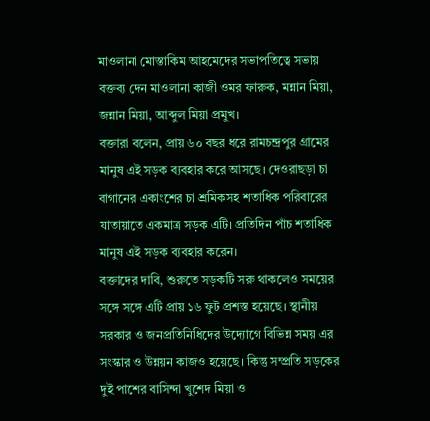মাওলানা মোস্তাকিম আহমেদের সভাপতিত্বে সভায় বক্তব্য দেন মাওলানা কাজী ওমর ফারুক, মন্নান মিয়া, জন্নান মিয়া, আব্দুল মিয়া প্রমুখ।
বক্তারা বলেন, প্রায় ৬০ বছর ধরে রামচন্দ্রপুর গ্রামের মানুষ এই সড়ক ব্যবহার করে আসছে। দেওরাছড়া চা বাগানের একাংশের চা শ্রমিকসহ শতাধিক পরিবারের যাতায়াতে একমাত্র সড়ক এটি। প্রতিদিন পাঁচ শতাধিক মানুষ এই সড়ক ব্যবহার করেন।
বক্তাদের দাবি, শুরুতে সড়কটি সরু থাকলেও সময়ের সঙ্গে সঙ্গে এটি প্রায় ১৬ ফুট প্রশস্ত হয়েছে। স্থানীয় সরকার ও জনপ্রতিনিধিদের উদ্যোগে বিভিন্ন সময় এর সংস্কার ও উন্নয়ন কাজও হয়েছে। কিন্তু সম্প্রতি সড়কের দুই পাশের বাসিন্দা খুশেদ মিয়া ও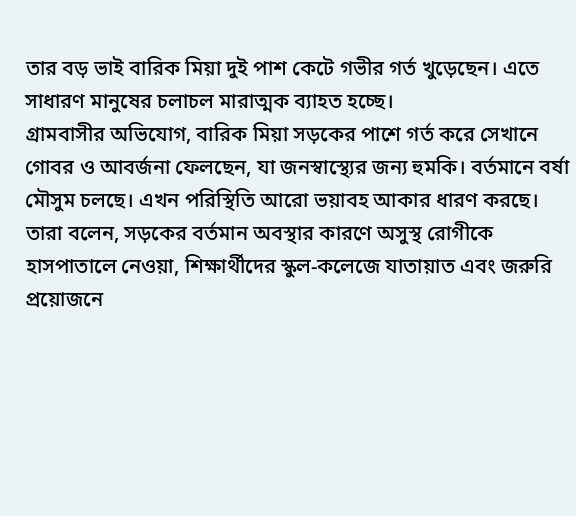তার বড় ভাই বারিক মিয়া দুই পাশ কেটে গভীর গর্ত খুড়েছেন। এতে সাধারণ মানুষের চলাচল মারাত্মক ব্যাহত হচ্ছে।
গ্রামবাসীর অভিযোগ, বারিক মিয়া সড়কের পাশে গর্ত করে সেখানে গোবর ও আবর্জনা ফেলছেন, যা জনস্বাস্থ্যের জন্য হুমকি। বর্তমানে বর্ষা মৌসুম চলছে। এখন পরিস্থিতি আরো ভয়াবহ আকার ধারণ করছে। তারা বলেন, সড়কের বর্তমান অবস্থার কারণে অসুস্থ রোগীকে হাসপাতালে নেওয়া, শিক্ষার্থীদের স্কুল-কলেজে যাতায়াত এবং জরুরি প্রয়োজনে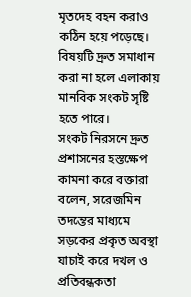মৃতদেহ বহন করাও কঠিন হয়ে পড়েছে। বিষয়টি দ্রুত সমাধান করা না হলে এলাকায় মানবিক সংকট সৃষ্টি হতে পারে।
সংকট নিরসনে দ্রুত প্রশাসনের হস্তক্ষেপ কামনা করে বক্তারা বলেন, সরেজমিন তদন্তের মাধ্যমে সড়কের প্রকৃত অবস্থা যাচাই করে দখল ও প্রতিবন্ধকতা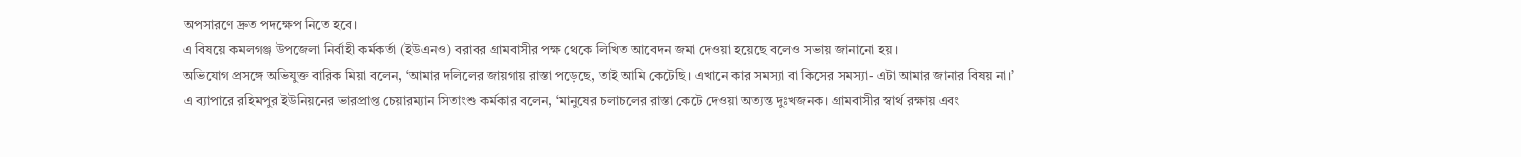অপসারণে দ্রুত পদক্ষেপ নিতে হবে।
এ বিষয়ে কমলগঞ্জ উপজেলা নির্বাহী কর্মকর্তা (ইউএনও) বরাবর গ্রামবাসীর পক্ষ থেকে লিখিত আবেদন জমা দেওয়া হয়েছে বলেও সভায় জানানো হয়।
অভিযোগ প্রসঙ্গে অভিযুক্ত বারিক মিয়া বলেন, ‘আমার দলিলের জায়গায় রাস্তা পড়েছে, তাই আমি কেটেছি। এখানে কার সমস্যা বা কিসের সমস্যা- এটা আমার জানার বিষয় না।’
এ ব্যাপারে রহিমপুর ইউনিয়নের ভারপ্রাপ্ত চেয়ারম্যান সিতাংশু কর্মকার বলেন, ‘মানুষের চলাচলের রাস্তা কেটে দেওয়া অত্যন্ত দুঃখজনক। গ্রামবাসীর স্বার্থ রক্ষায় এবং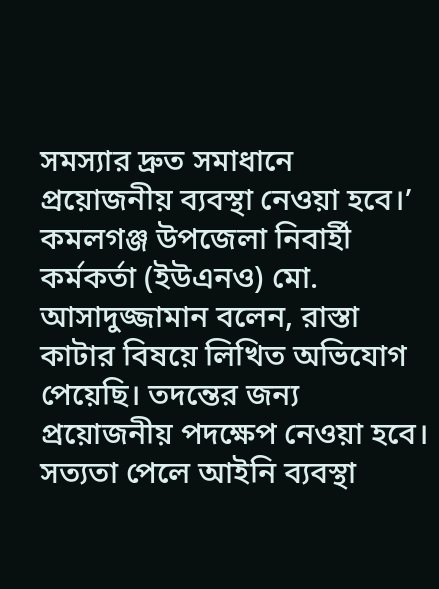সমস্যার দ্রুত সমাধানে প্রয়োজনীয় ব্যবস্থা নেওয়া হবে।’
কমলগঞ্জ উপজেলা নিবার্হী কর্মকর্তা (ইউএনও) মো. আসাদুজ্জামান বলেন, রাস্তা কাটার বিষয়ে লিখিত অভিযোগ পেয়েছি। তদন্তের জন্য প্রয়োজনীয় পদক্ষেপ নেওয়া হবে। সত্যতা পেলে আইনি ব্যবস্থা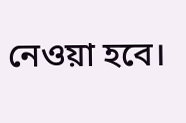নেওয়া হবে।